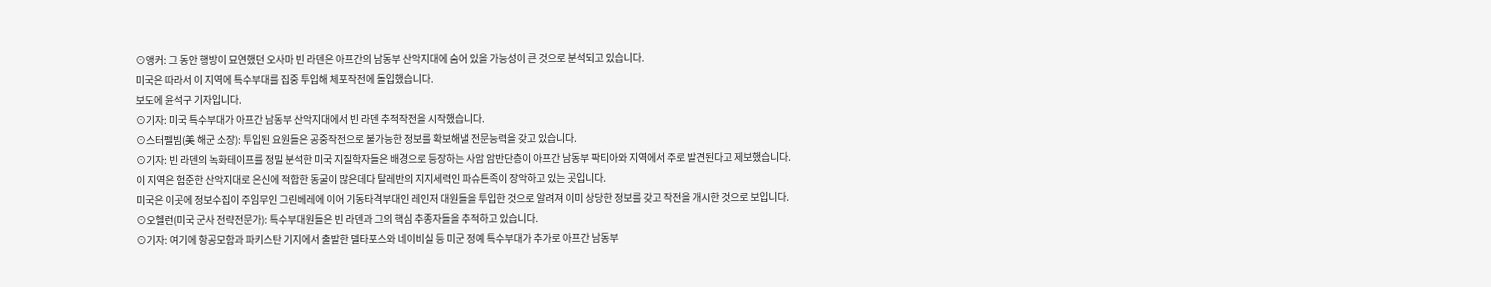⊙앵커: 그 동안 행방이 묘연했던 오사마 빈 라덴은 아프간의 남동부 산악지대에 숨어 있을 가능성이 큰 것으로 분석되고 있습니다.
미국은 따라서 이 지역에 특수부대를 집중 투입해 체포작전에 돌입했습니다.
보도에 윤석구 기자입니다.
⊙기자: 미국 특수부대가 아프간 남동부 산악지대에서 빈 라덴 추적작전을 시작했습니다.
⊙스터펠빔(美 해군 소장): 투입된 요원들은 공중작전으로 불가능한 정보를 확보해낼 전문능력을 갖고 있습니다.
⊙기자: 빈 라덴의 녹화테이프를 정밀 분석한 미국 지질학자들은 배경으로 등장하는 사암 암반단층이 아프간 남동부 팍티아와 지역에서 주로 발견된다고 제보했습니다.
이 지역은 험준한 산악지대로 은신에 적합한 동굴이 많은데다 탈레반의 지지세력인 파슈튼족이 장악하고 있는 곳입니다.
미국은 이곳에 정보수집이 주임무인 그린베레에 이어 기동타격부대인 레인저 대원들을 투입한 것으로 알려져 이미 상당한 정보를 갖고 작전을 개시한 것으로 보입니다.
⊙오헬런(미국 군사 전략전문가): 특수부대원들은 빈 라덴과 그의 핵심 추종자들을 추적하고 있습니다.
⊙기자: 여기에 항공모함과 파키스탄 기지에서 출발한 델타포스와 네이비실 등 미군 정예 특수부대가 추가로 아프간 남동부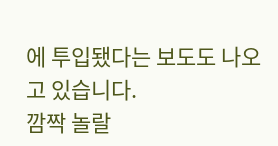에 투입됐다는 보도도 나오고 있습니다.
깜짝 놀랄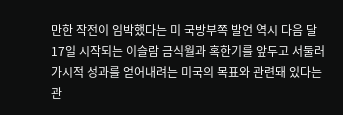만한 작전이 임박했다는 미 국방부쪽 발언 역시 다음 달 17일 시작되는 이슬람 금식월과 혹한기를 앞두고 서둘러 가시적 성과를 얻어내려는 미국의 목표와 관련돼 있다는 관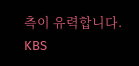측이 유력합니다.
KBS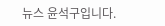뉴스 윤석구입니다.